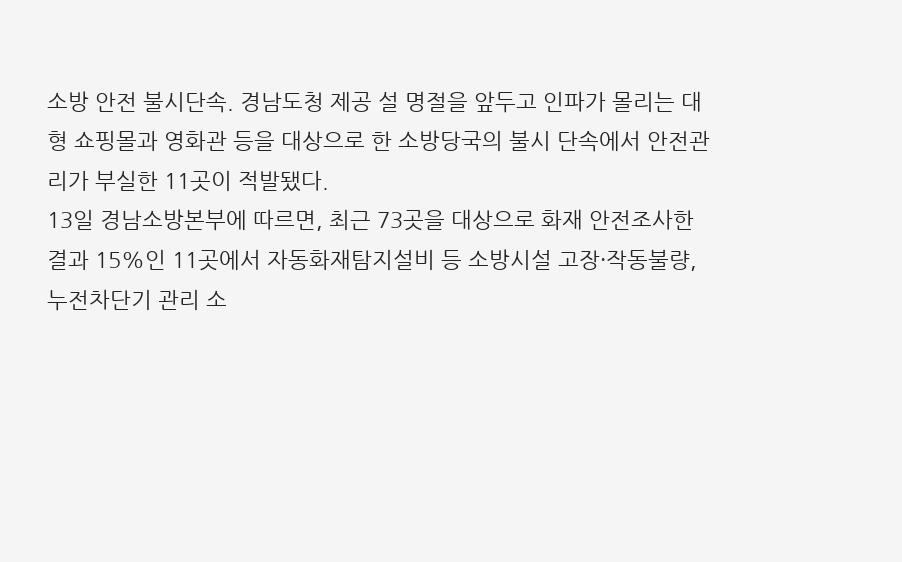소방 안전 불시단속. 경남도청 제공 설 명절을 앞두고 인파가 몰리는 대형 쇼핑몰과 영화관 등을 대상으로 한 소방당국의 불시 단속에서 안전관리가 부실한 11곳이 적발됐다.
13일 경남소방본부에 따르면, 최근 73곳을 대상으로 화재 안전조사한 결과 15%인 11곳에서 자동화재탐지설비 등 소방시설 고장·작동불량, 누전차단기 관리 소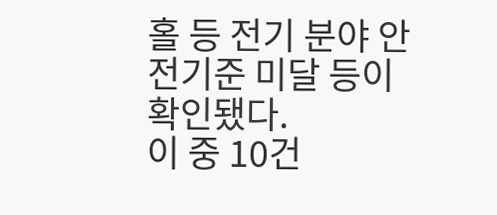홀 등 전기 분야 안전기준 미달 등이 확인됐다.
이 중 10건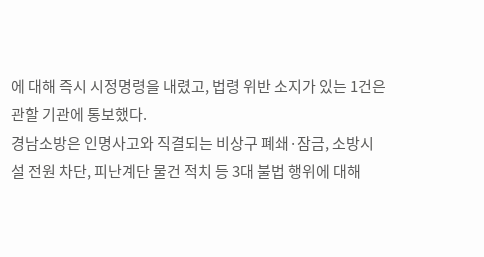에 대해 즉시 시정명령을 내렸고, 법령 위반 소지가 있는 1건은 관할 기관에 통보했다.
경남소방은 인명사고와 직결되는 비상구 폐쇄·잠금, 소방시설 전원 차단, 피난계단 물건 적치 등 3대 불법 행위에 대해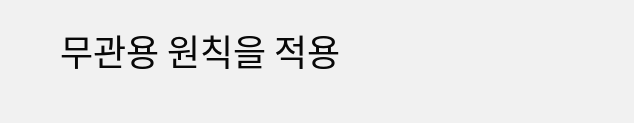무관용 원칙을 적용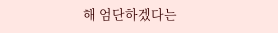해 엄단하겠다는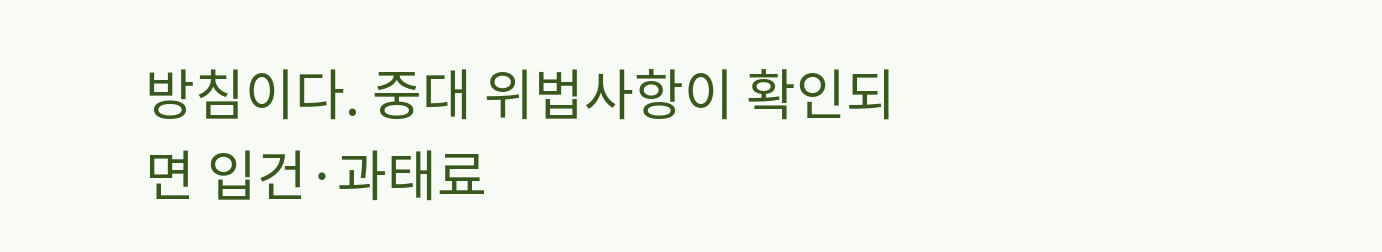방침이다. 중대 위법사항이 확인되면 입건·과태료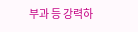부과 등 강력하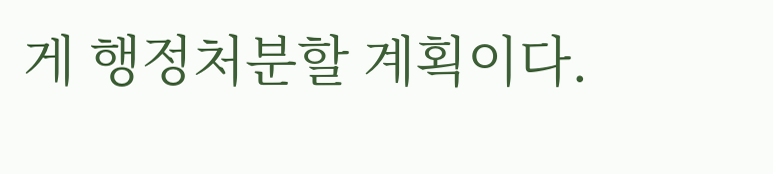게 행정처분할 계획이다.